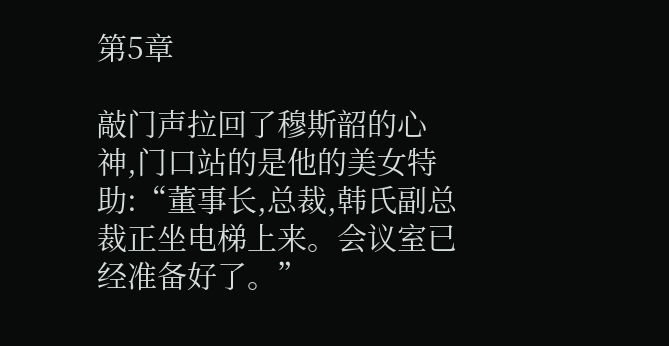第5章

敲门声拉回了穆斯韶的心神,门口站的是他的美女特助:“董事长,总裁,韩氏副总裁正坐电梯上来。会议室已经准备好了。”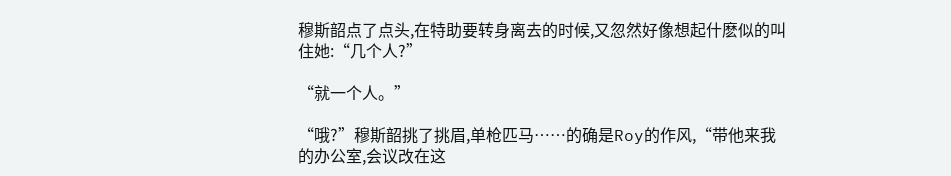穆斯韶点了点头,在特助要转身离去的时候,又忽然好像想起什麽似的叫住她:“几个人?”

“就一个人。”

“哦?”穆斯韶挑了挑眉,单枪匹马……的确是Roy的作风,“带他来我的办公室,会议改在这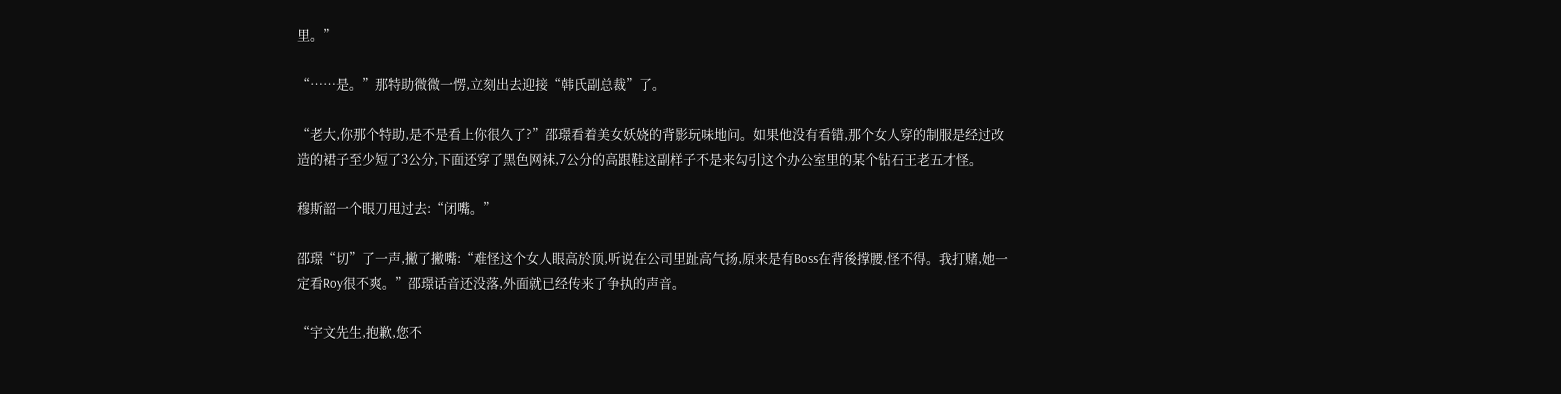里。”

“……是。”那特助微微一愣,立刻出去迎接“韩氏副总裁”了。

“老大,你那个特助,是不是看上你很久了?”邵璟看着美女妖娆的背影玩味地问。如果他没有看错,那个女人穿的制服是经过改造的裙子至少短了3公分,下面还穿了黑色网袜,7公分的高跟鞋这副样子不是来勾引这个办公室里的某个钻石王老五才怪。

穆斯韶一个眼刀甩过去:“闭嘴。”

邵璟“切”了一声,撇了撇嘴:“难怪这个女人眼高於顶,听说在公司里趾高气扬,原来是有Boss在背後撑腰,怪不得。我打赌,她一定看Roy很不爽。”邵璟话音还没落,外面就已经传来了争执的声音。

“宇文先生,抱歉,您不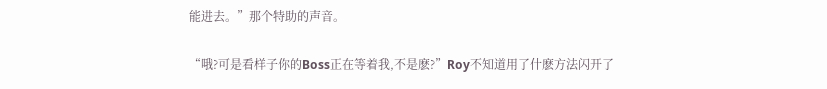能进去。”那个特助的声音。

“哦?可是看样子你的Boss正在等着我,不是麽?”Roy不知道用了什麽方法闪开了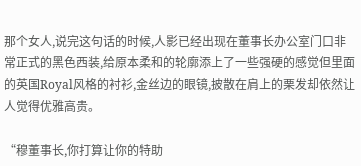那个女人,说完这句话的时候,人影已经出现在董事长办公室门口非常正式的黑色西装,给原本柔和的轮廓添上了一些强硬的感觉但里面的英国Royal风格的衬衫,金丝边的眼镜,披散在肩上的栗发却依然让人觉得优雅高贵。

“穆董事长,你打算让你的特助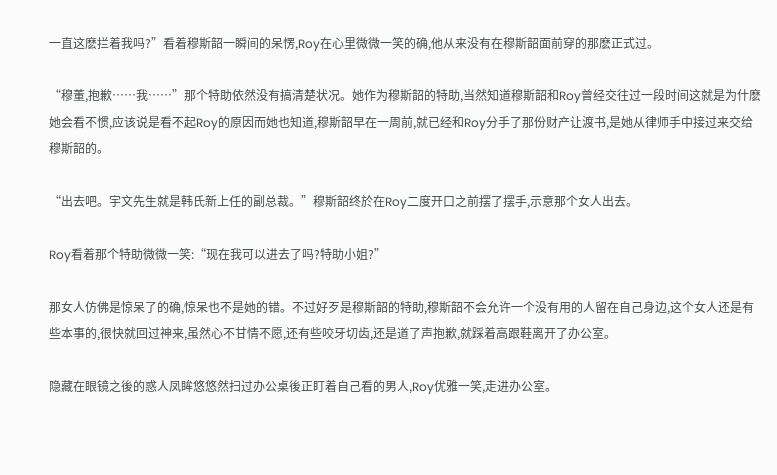一直这麽拦着我吗?”看着穆斯韶一瞬间的呆愣,Roy在心里微微一笑的确,他从来没有在穆斯韶面前穿的那麽正式过。

“穆董,抱歉……我……”那个特助依然没有搞清楚状况。她作为穆斯韶的特助,当然知道穆斯韶和Roy曾经交往过一段时间这就是为什麽她会看不惯,应该说是看不起Roy的原因而她也知道,穆斯韶早在一周前,就已经和Roy分手了那份财产让渡书,是她从律师手中接过来交给穆斯韶的。

“出去吧。宇文先生就是韩氏新上任的副总裁。”穆斯韶终於在Roy二度开口之前摆了摆手,示意那个女人出去。

Roy看着那个特助微微一笑:“现在我可以进去了吗?特助小姐?”

那女人仿佛是惊呆了的确,惊呆也不是她的错。不过好歹是穆斯韶的特助,穆斯韶不会允许一个没有用的人留在自己身边,这个女人还是有些本事的,很快就回过神来,虽然心不甘情不愿,还有些咬牙切齿,还是道了声抱歉,就踩着高跟鞋离开了办公室。

隐藏在眼镜之後的惑人凤眸悠悠然扫过办公桌後正盯着自己看的男人,Roy优雅一笑,走进办公室。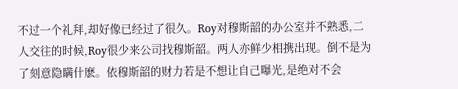不过一个礼拜,却好像已经过了很久。Roy对穆斯韶的办公室并不熟悉,二人交往的时候,Roy很少来公司找穆斯韶。两人亦鲜少相携出现。倒不是为了刻意隐瞒什麽。依穆斯韶的财力若是不想让自己曝光,是绝对不会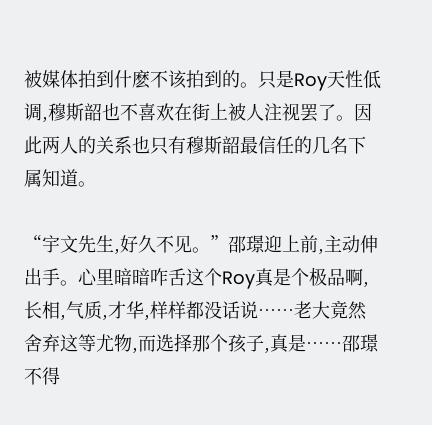被媒体拍到什麽不该拍到的。只是Roy天性低调,穆斯韶也不喜欢在街上被人注视罢了。因此两人的关系也只有穆斯韶最信任的几名下属知道。

“宇文先生,好久不见。”邵璟迎上前,主动伸出手。心里暗暗咋舌这个Roy真是个极品啊,长相,气质,才华,样样都没话说……老大竟然舍弃这等尤物,而选择那个孩子,真是……邵璟不得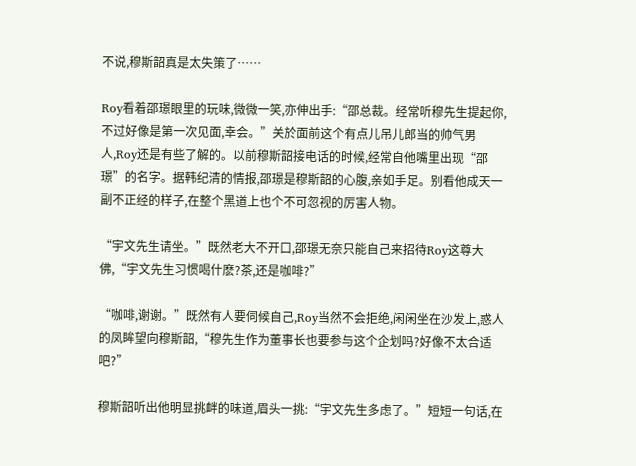不说,穆斯韶真是太失策了……

Roy看着邵璟眼里的玩味,微微一笑,亦伸出手:“邵总裁。经常听穆先生提起你,不过好像是第一次见面,幸会。”关於面前这个有点儿吊儿郎当的帅气男人,Roy还是有些了解的。以前穆斯韶接电话的时候,经常自他嘴里出现“邵璟”的名字。据韩纪清的情报,邵璟是穆斯韶的心腹,亲如手足。别看他成天一副不正经的样子,在整个黑道上也个不可忽视的厉害人物。

“宇文先生请坐。”既然老大不开口,邵璟无奈只能自己来招待Roy这尊大佛,“宇文先生习惯喝什麽?茶,还是咖啡?”

“咖啡,谢谢。”既然有人要伺候自己,Roy当然不会拒绝,闲闲坐在沙发上,惑人的凤眸望向穆斯韶,“穆先生作为董事长也要参与这个企划吗?好像不太合适吧?”

穆斯韶听出他明显挑衅的味道,眉头一挑:“宇文先生多虑了。”短短一句话,在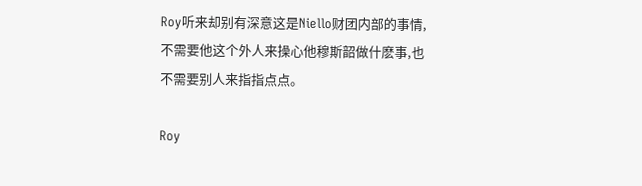Roy听来却别有深意这是Niello财团内部的事情,不需要他这个外人来操心他穆斯韶做什麽事,也不需要别人来指指点点。

Roy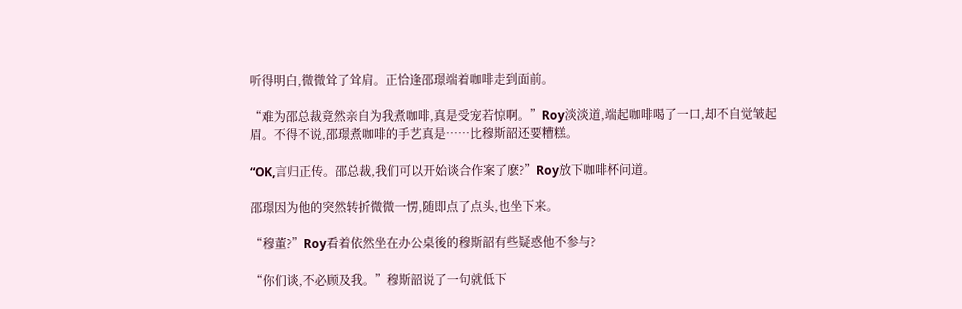听得明白,微微耸了耸肩。正恰逢邵璟端着咖啡走到面前。

“难为邵总裁竟然亲自为我煮咖啡,真是受宠若惊啊。”Roy淡淡道,端起咖啡喝了一口,却不自觉皱起眉。不得不说,邵璟煮咖啡的手艺真是……比穆斯韶还要糟糕。

“OK,言归正传。邵总裁,我们可以开始谈合作案了麽?”Roy放下咖啡杯问道。

邵璟因为他的突然转折微微一愣,随即点了点头,也坐下来。

“穆董?”Roy看着依然坐在办公桌後的穆斯韶有些疑惑他不参与?

“你们谈,不必顾及我。”穆斯韶说了一句就低下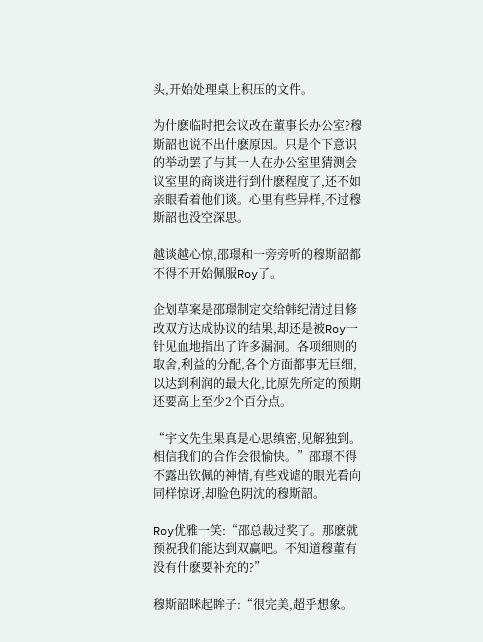头,开始处理桌上积压的文件。

为什麽临时把会议改在董事长办公室?穆斯韶也说不出什麽原因。只是个下意识的举动罢了与其一人在办公室里猜测会议室里的商谈进行到什麽程度了,还不如亲眼看着他们谈。心里有些异样,不过穆斯韶也没空深思。

越谈越心惊,邵璟和一旁旁听的穆斯韶都不得不开始佩服Roy了。

企划草案是邵璟制定交给韩纪清过目修改双方达成协议的结果,却还是被Roy一针见血地指出了许多漏洞。各项细则的取舍,利益的分配,各个方面都事无巨细,以达到利润的最大化,比原先所定的预期还要高上至少2个百分点。

“宇文先生果真是心思缜密,见解独到。相信我们的合作会很愉快。”邵璟不得不露出钦佩的神情,有些戏谑的眼光看向同样惊讶,却脸色阴沈的穆斯韶。

Roy优雅一笑:“邵总裁过奖了。那麽就预祝我们能达到双赢吧。不知道穆董有没有什麽要补充的?”

穆斯韶眯起眸子:“很完美,超乎想象。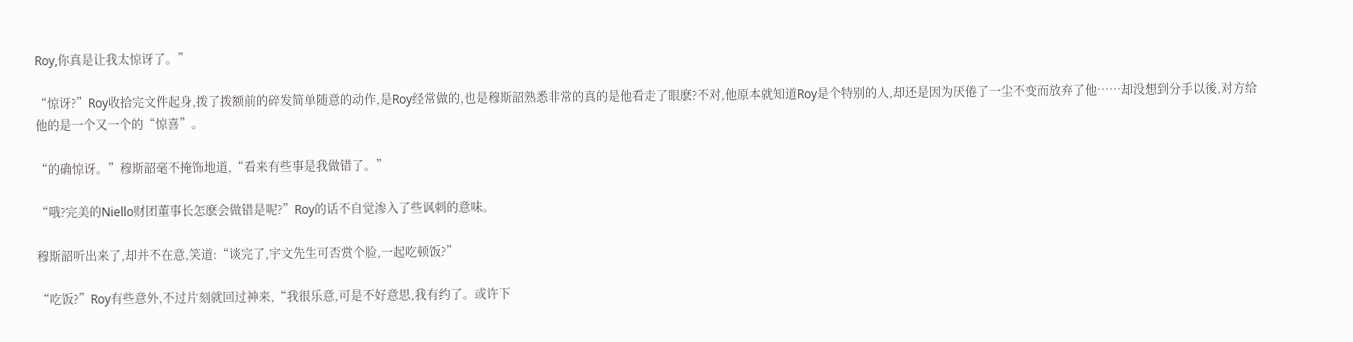Roy,你真是让我太惊讶了。”

“惊讶?”Roy收拾完文件起身,拨了拨额前的碎发简单随意的动作,是Roy经常做的,也是穆斯韶熟悉非常的真的是他看走了眼麽?不对,他原本就知道Roy是个特别的人,却还是因为厌倦了一尘不变而放弃了他……却没想到分手以後,对方给他的是一个又一个的“惊喜”。

“的确惊讶。”穆斯韶毫不掩饰地道,“看来有些事是我做错了。”

“哦?完美的Niello财团董事长怎麽会做错是呢?”Roy的话不自觉渗入了些讽刺的意味。

穆斯韶听出来了,却并不在意,笑道:“谈完了,宇文先生可否赏个脸,一起吃顿饭?”

“吃饭?”Roy有些意外,不过片刻就回过神来,“我很乐意,可是不好意思,我有约了。或许下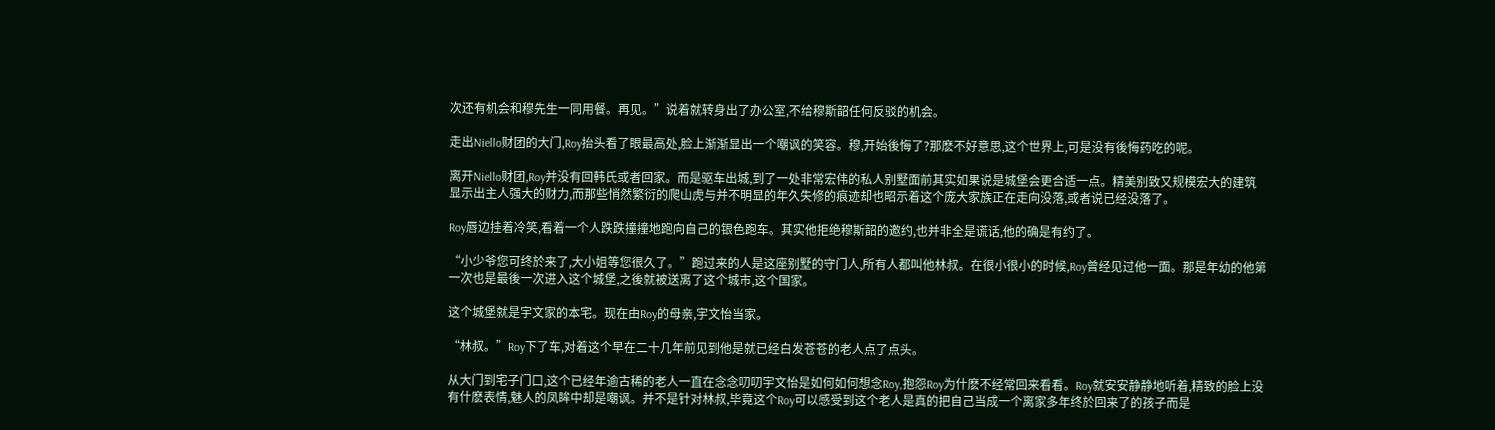次还有机会和穆先生一同用餐。再见。”说着就转身出了办公室,不给穆斯韶任何反驳的机会。

走出Niello财团的大门,Roy抬头看了眼最高处,脸上渐渐显出一个嘲讽的笑容。穆,开始後悔了?那麽不好意思,这个世界上,可是没有後悔药吃的呢。

离开Niello财团,Roy并没有回韩氏或者回家。而是驱车出城,到了一处非常宏伟的私人别墅面前其实如果说是城堡会更合适一点。精美别致又规模宏大的建筑显示出主人强大的财力,而那些悄然繁衍的爬山虎与并不明显的年久失修的痕迹却也昭示着这个庞大家族正在走向没落,或者说已经没落了。

Roy唇边挂着冷笑,看着一个人跌跌撞撞地跑向自己的银色跑车。其实他拒绝穆斯韶的邀约,也并非全是谎话,他的确是有约了。

“小少爷您可终於来了,大小姐等您很久了。”跑过来的人是这座别墅的守门人,所有人都叫他林叔。在很小很小的时候,Roy曾经见过他一面。那是年幼的他第一次也是最後一次进入这个城堡,之後就被送离了这个城市,这个国家。

这个城堡就是宇文家的本宅。现在由Roy的母亲,宇文怡当家。

“林叔。”Roy下了车,对着这个早在二十几年前见到他是就已经白发苍苍的老人点了点头。

从大门到宅子门口,这个已经年逾古稀的老人一直在念念叨叨宇文怡是如何如何想念Roy,抱怨Roy为什麽不经常回来看看。Roy就安安静静地听着,精致的脸上没有什麽表情,魅人的凤眸中却是嘲讽。并不是针对林叔,毕竟这个Roy可以感受到这个老人是真的把自己当成一个离家多年终於回来了的孩子而是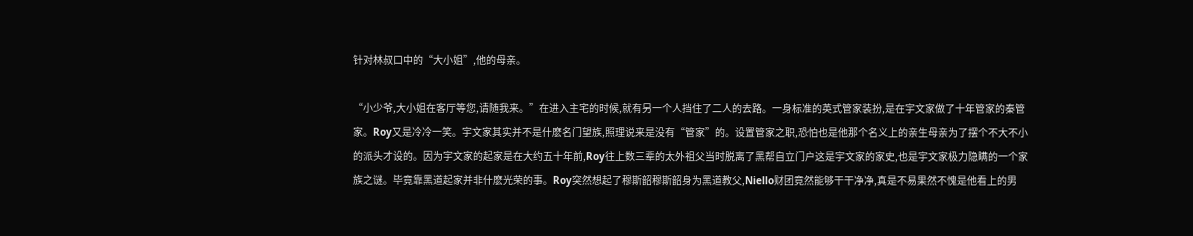针对林叔口中的“大小姐”,他的母亲。

“小少爷,大小姐在客厅等您,请随我来。”在进入主宅的时候,就有另一个人挡住了二人的去路。一身标准的英式管家装扮,是在宇文家做了十年管家的秦管家。Roy又是冷冷一笑。宇文家其实并不是什麽名门望族,照理说来是没有“管家”的。设置管家之职,恐怕也是他那个名义上的亲生母亲为了摆个不大不小的派头才设的。因为宇文家的起家是在大约五十年前,Roy往上数三辈的太外祖父当时脱离了黑帮自立门户这是宇文家的家史,也是宇文家极力隐瞒的一个家族之谜。毕竟靠黑道起家并非什麽光荣的事。Roy突然想起了穆斯韶穆斯韶身为黑道教父,Niello财团竟然能够干干净净,真是不易果然不愧是他看上的男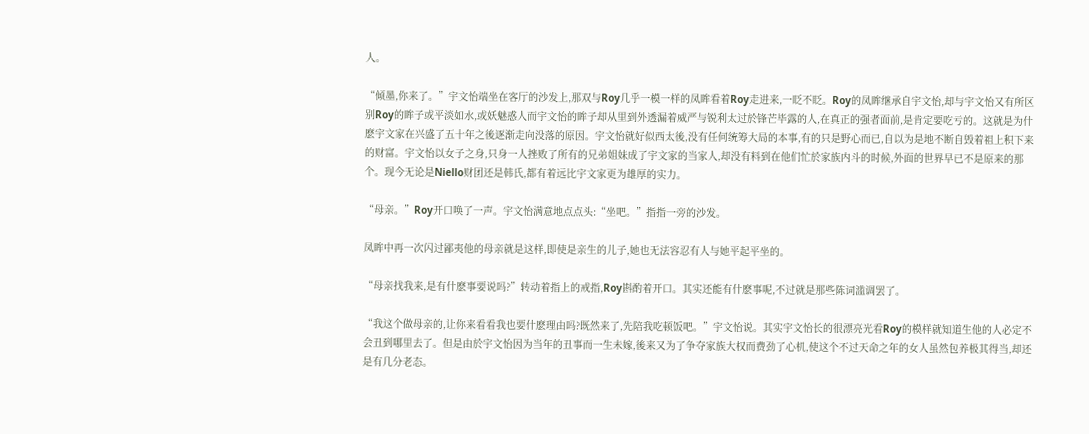人。

“倾墨,你来了。”宇文怡端坐在客厅的沙发上,那双与Roy几乎一模一样的凤眸看着Roy走进来,一眨不眨。Roy的凤眸继承自宇文怡,却与宇文怡又有所区别Roy的眸子或平淡如水,或妖魅惑人而宇文怡的眸子却从里到外透漏着威严与锐利太过於锋芒毕露的人,在真正的强者面前,是肯定要吃亏的。这就是为什麽宇文家在兴盛了五十年之後逐渐走向没落的原因。宇文怡就好似西太後,没有任何统筹大局的本事,有的只是野心而已,自以为是地不断自毁着祖上积下来的财富。宇文怡以女子之身,只身一人挫败了所有的兄弟姐妹成了宇文家的当家人,却没有料到在他们忙於家族内斗的时候,外面的世界早已不是原来的那个。现今无论是Niello财团还是韩氏,都有着远比宇文家更为雄厚的实力。

“母亲。”Roy开口唤了一声。宇文怡满意地点点头:“坐吧。”指指一旁的沙发。

凤眸中再一次闪过鄙夷他的母亲就是这样,即使是亲生的儿子,她也无法容忍有人与她平起平坐的。

“母亲找我来,是有什麽事要说吗?”转动着指上的戒指,Roy斟酌着开口。其实还能有什麽事呢,不过就是那些陈词滥调罢了。

“我这个做母亲的,让你来看看我也要什麽理由吗?既然来了,先陪我吃顿饭吧。”宇文怡说。其实宇文怡长的很漂亮光看Roy的模样就知道生他的人必定不会丑到哪里去了。但是由於宇文怡因为当年的丑事而一生未嫁,後来又为了争夺家族大权而费劲了心机,使这个不过天命之年的女人虽然包养极其得当,却还是有几分老态。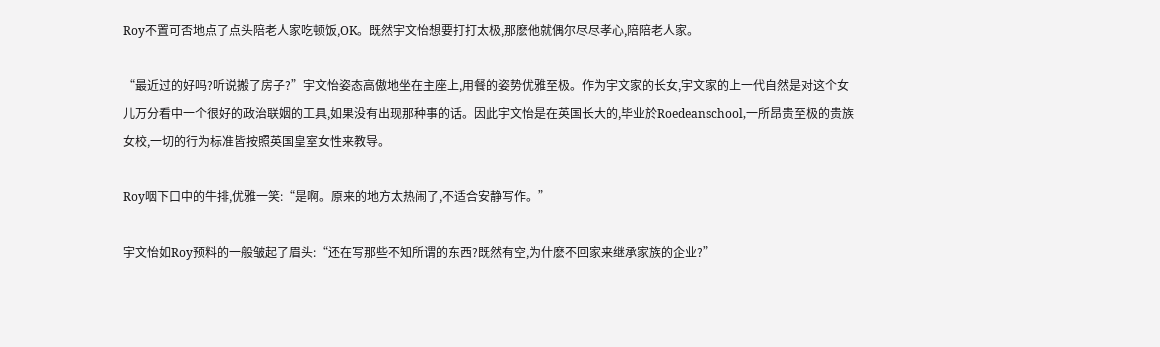Roy不置可否地点了点头陪老人家吃顿饭,OK。既然宇文怡想要打打太极,那麽他就偶尔尽尽孝心,陪陪老人家。

“最近过的好吗?听说搬了房子?”宇文怡姿态高傲地坐在主座上,用餐的姿势优雅至极。作为宇文家的长女,宇文家的上一代自然是对这个女儿万分看中一个很好的政治联姻的工具,如果没有出现那种事的话。因此宇文怡是在英国长大的,毕业於Roedeanschool,一所昂贵至极的贵族女校,一切的行为标准皆按照英国皇室女性来教导。

Roy咽下口中的牛排,优雅一笑:“是啊。原来的地方太热闹了,不适合安静写作。”

宇文怡如Roy预料的一般皱起了眉头:“还在写那些不知所谓的东西?既然有空,为什麽不回家来继承家族的企业?”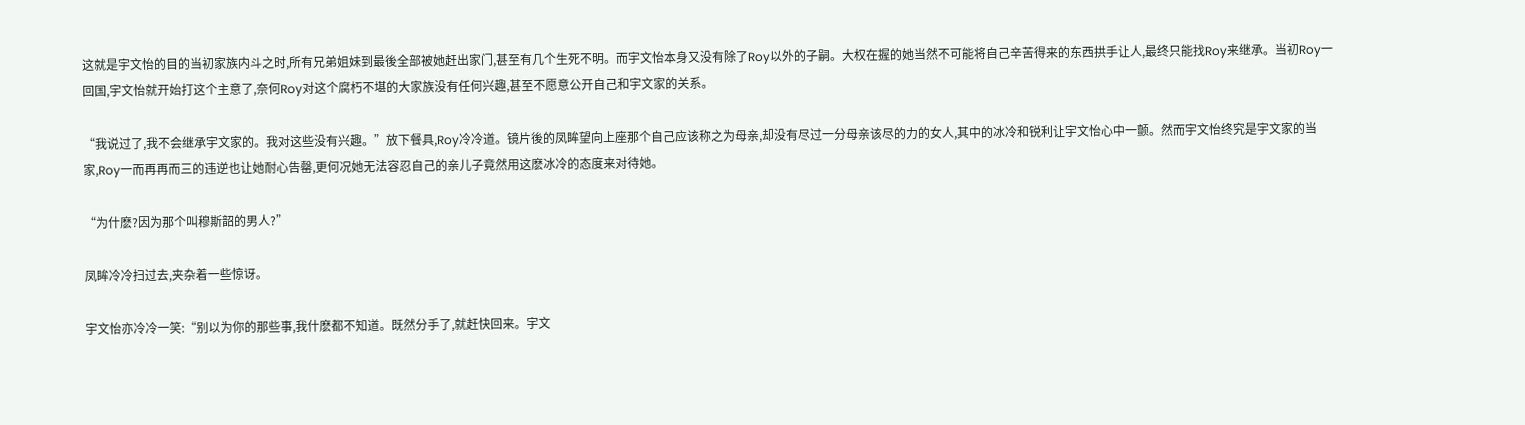这就是宇文怡的目的当初家族内斗之时,所有兄弟姐妹到最後全部被她赶出家门,甚至有几个生死不明。而宇文怡本身又没有除了Roy以外的子嗣。大权在握的她当然不可能将自己辛苦得来的东西拱手让人,最终只能找Roy来继承。当初Roy一回国,宇文怡就开始打这个主意了,奈何Roy对这个腐朽不堪的大家族没有任何兴趣,甚至不愿意公开自己和宇文家的关系。

“我说过了,我不会继承宇文家的。我对这些没有兴趣。”放下餐具,Roy冷冷道。镜片後的凤眸望向上座那个自己应该称之为母亲,却没有尽过一分母亲该尽的力的女人,其中的冰冷和锐利让宇文怡心中一颤。然而宇文怡终究是宇文家的当家,Roy一而再再而三的违逆也让她耐心告罄,更何况她无法容忍自己的亲儿子竟然用这麽冰冷的态度来对待她。

“为什麽?因为那个叫穆斯韶的男人?”

凤眸冷冷扫过去,夹杂着一些惊讶。

宇文怡亦冷冷一笑:“别以为你的那些事,我什麽都不知道。既然分手了,就赶快回来。宇文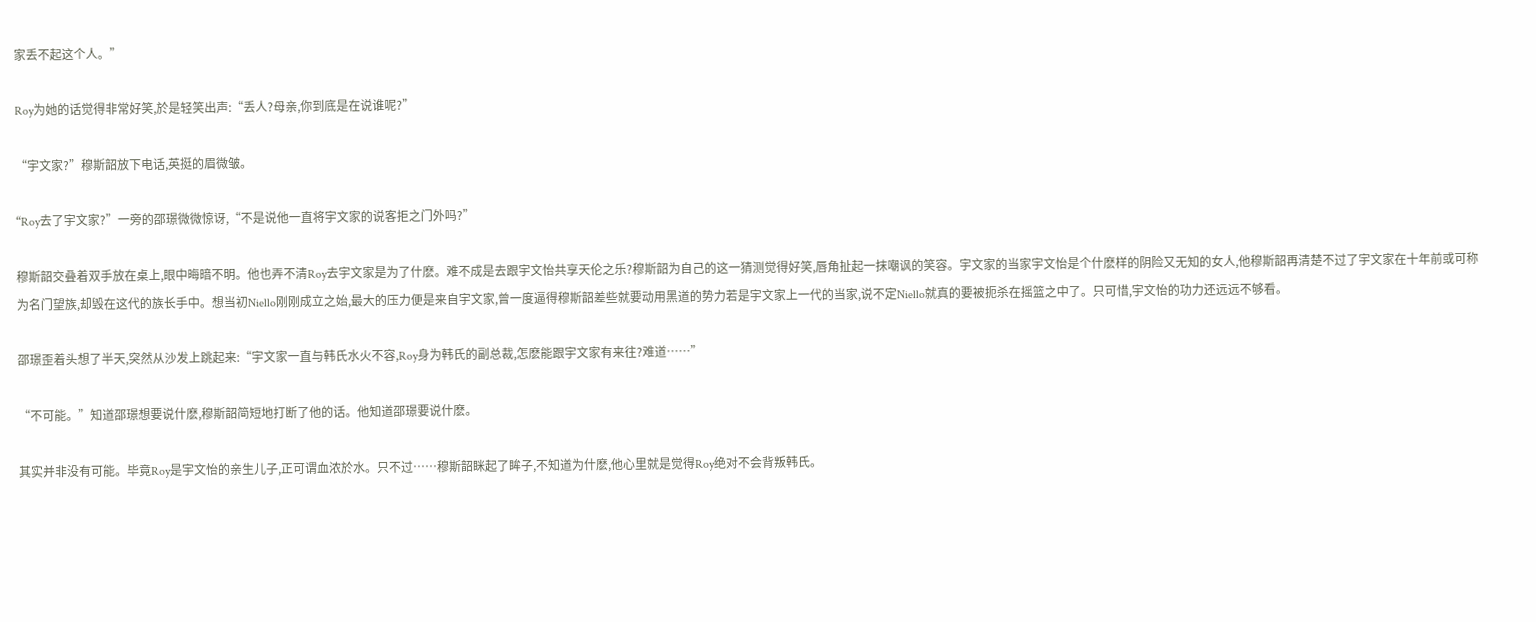家丢不起这个人。”

Roy为她的话觉得非常好笑,於是轻笑出声:“丢人?母亲,你到底是在说谁呢?”

“宇文家?”穆斯韶放下电话,英挺的眉微皱。

“Roy去了宇文家?”一旁的邵璟微微惊讶,“不是说他一直将宇文家的说客拒之门外吗?”

穆斯韶交叠着双手放在桌上,眼中晦暗不明。他也弄不清Roy去宇文家是为了什麽。难不成是去跟宇文怡共享天伦之乐?穆斯韶为自己的这一猜测觉得好笑,唇角扯起一抹嘲讽的笑容。宇文家的当家宇文怡是个什麽样的阴险又无知的女人,他穆斯韶再清楚不过了宇文家在十年前或可称为名门望族,却毁在这代的族长手中。想当初Niello刚刚成立之始,最大的压力便是来自宇文家,曾一度逼得穆斯韶差些就要动用黑道的势力若是宇文家上一代的当家,说不定Niello就真的要被扼杀在摇篮之中了。只可惜,宇文怡的功力还远远不够看。

邵璟歪着头想了半天,突然从沙发上跳起来:“宇文家一直与韩氏水火不容,Roy身为韩氏的副总裁,怎麽能跟宇文家有来往?难道……”

“不可能。”知道邵璟想要说什麽,穆斯韶简短地打断了他的话。他知道邵璟要说什麽。

其实并非没有可能。毕竟Roy是宇文怡的亲生儿子,正可谓血浓於水。只不过……穆斯韶眯起了眸子,不知道为什麽,他心里就是觉得Roy绝对不会背叛韩氏。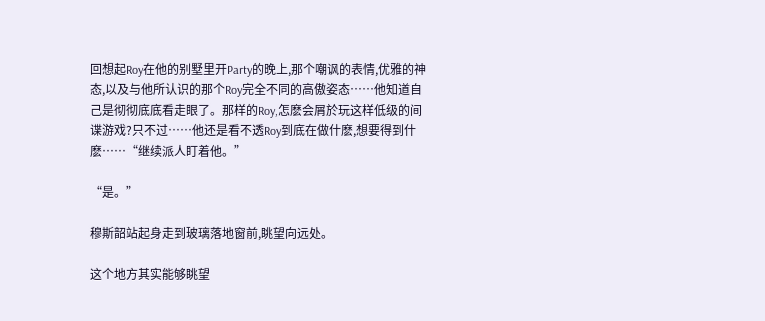回想起Roy在他的别墅里开Party的晚上,那个嘲讽的表情,优雅的神态,以及与他所认识的那个Roy完全不同的高傲姿态……他知道自己是彻彻底底看走眼了。那样的Roy,怎麽会屑於玩这样低级的间谍游戏?只不过……他还是看不透Roy到底在做什麽,想要得到什麽……“继续派人盯着他。”

“是。”

穆斯韶站起身走到玻璃落地窗前,眺望向远处。

这个地方其实能够眺望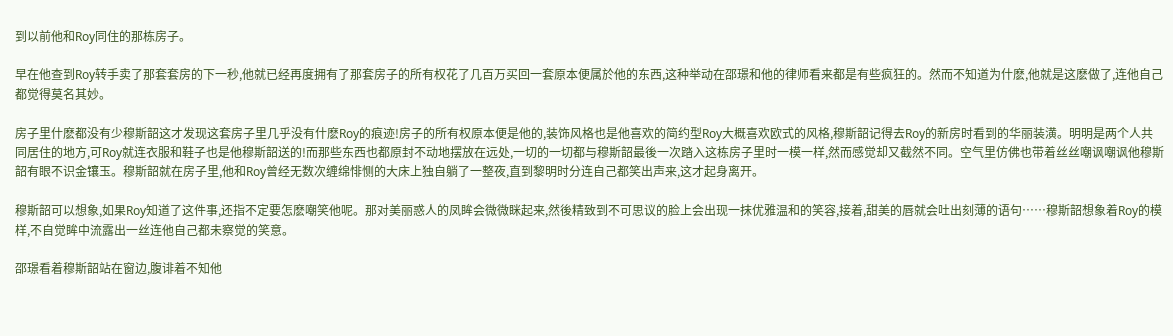到以前他和Roy同住的那栋房子。

早在他查到Roy转手卖了那套套房的下一秒,他就已经再度拥有了那套房子的所有权花了几百万买回一套原本便属於他的东西,这种举动在邵璟和他的律师看来都是有些疯狂的。然而不知道为什麽,他就是这麽做了,连他自己都觉得莫名其妙。

房子里什麽都没有少穆斯韶这才发现这套房子里几乎没有什麽Roy的痕迹!房子的所有权原本便是他的,装饰风格也是他喜欢的简约型Roy大概喜欢欧式的风格,穆斯韶记得去Roy的新房时看到的华丽装潢。明明是两个人共同居住的地方,可Roy就连衣服和鞋子也是他穆斯韶送的!而那些东西也都原封不动地摆放在远处,一切的一切都与穆斯韶最後一次踏入这栋房子里时一模一样,然而感觉却又截然不同。空气里仿佛也带着丝丝嘲讽嘲讽他穆斯韶有眼不识金镶玉。穆斯韶就在房子里,他和Roy曾经无数次缠绵悱恻的大床上独自躺了一整夜,直到黎明时分连自己都笑出声来,这才起身离开。

穆斯韶可以想象,如果Roy知道了这件事,还指不定要怎麽嘲笑他呢。那对美丽惑人的凤眸会微微眯起来,然後精致到不可思议的脸上会出现一抹优雅温和的笑容,接着,甜美的唇就会吐出刻薄的语句……穆斯韶想象着Roy的模样,不自觉眸中流露出一丝连他自己都未察觉的笑意。

邵璟看着穆斯韶站在窗边,腹诽着不知他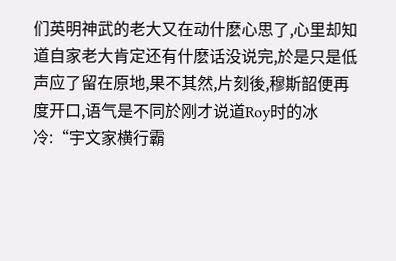们英明神武的老大又在动什麽心思了,心里却知道自家老大肯定还有什麽话没说完,於是只是低声应了留在原地,果不其然,片刻後,穆斯韶便再度开口,语气是不同於刚才说道Roy时的冰冷:“宇文家横行霸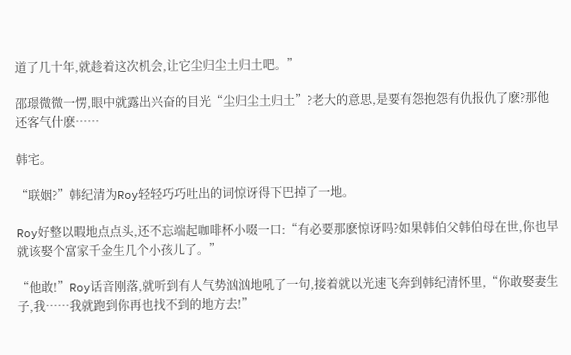道了几十年,就趁着这次机会,让它尘归尘土归土吧。”

邵璟微微一愣,眼中就露出兴奋的目光“尘归尘土归土”?老大的意思,是要有怨抱怨有仇报仇了麽?那他还客气什麽……

韩宅。

“联姻?”韩纪清为Roy轻轻巧巧吐出的词惊讶得下巴掉了一地。

Roy好整以暇地点点头,还不忘端起咖啡杯小啜一口:“有必要那麽惊讶吗?如果韩伯父韩伯母在世,你也早就该娶个富家千金生几个小孩儿了。”

“他敢!”Roy话音刚落,就听到有人气势汹汹地吼了一句,接着就以光速飞奔到韩纪清怀里,“你敢娶妻生子,我……我就跑到你再也找不到的地方去!”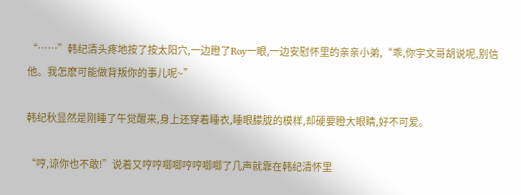“……”韩纪清头疼地按了按太阳穴,一边瞪了Roy一眼,一边安慰怀里的亲亲小弟,“乖,你宇文哥胡说呢,别信他。我怎麽可能做背叛你的事儿呢~”

韩纪秋显然是刚睡了午觉醒来,身上还穿着睡衣,睡眼朦胧的模样,却硬要瞪大眼睛,好不可爱。

“哼,谅你也不敢!”说着又哼哼唧唧哼哼唧唧了几声就靠在韩纪清怀里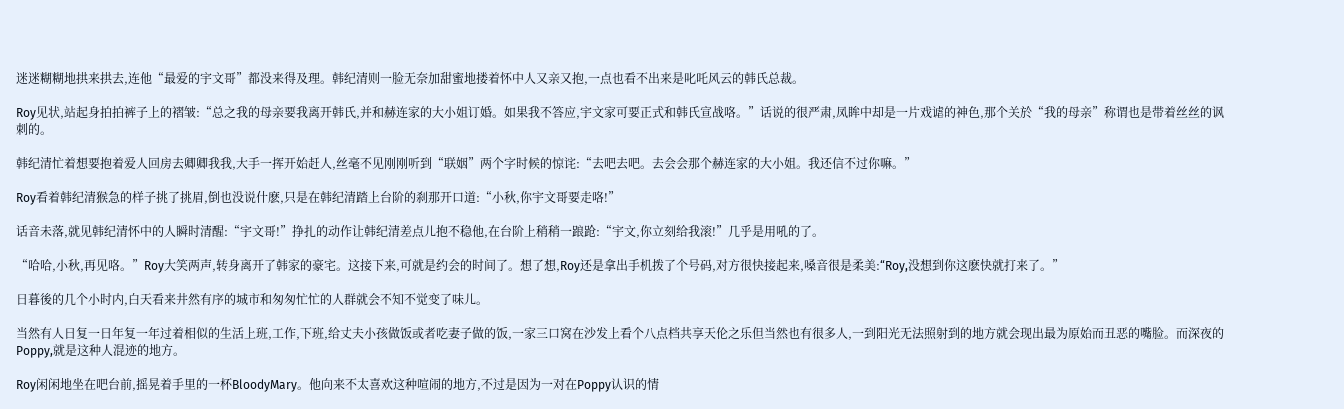迷迷糊糊地拱来拱去,连他“最爱的宇文哥”都没来得及理。韩纪清则一脸无奈加甜蜜地搂着怀中人又亲又抱,一点也看不出来是叱吒风云的韩氏总裁。

Roy见状,站起身拍拍裤子上的褶皱:“总之我的母亲要我离开韩氏,并和赫连家的大小姐订婚。如果我不答应,宇文家可要正式和韩氏宣战咯。”话说的很严肃,凤眸中却是一片戏谑的神色,那个关於“我的母亲”称谓也是带着丝丝的讽刺的。

韩纪清忙着想要抱着爱人回房去卿卿我我,大手一挥开始赶人,丝毫不见刚刚听到“联姻”两个字时候的惊诧:“去吧去吧。去会会那个赫连家的大小姐。我还信不过你嘛。”

Roy看着韩纪清猴急的样子挑了挑眉,倒也没说什麽,只是在韩纪清踏上台阶的刹那开口道:“小秋,你宇文哥要走咯!”

话音未落,就见韩纪清怀中的人瞬时清醒:“宇文哥!”挣扎的动作让韩纪清差点儿抱不稳他,在台阶上稍稍一踉跄:“宇文,你立刻给我滚!”几乎是用吼的了。

“哈哈,小秋,再见咯。”Roy大笑两声,转身离开了韩家的豪宅。这接下来,可就是约会的时间了。想了想,Roy还是拿出手机拨了个号码,对方很快接起来,嗓音很是柔美:“Roy,没想到你这麽快就打来了。”

日暮後的几个小时内,白天看来井然有序的城市和匆匆忙忙的人群就会不知不觉变了味儿。

当然有人日复一日年复一年过着相似的生活上班,工作,下班,给丈夫小孩做饭或者吃妻子做的饭,一家三口窝在沙发上看个八点档共享天伦之乐但当然也有很多人,一到阳光无法照射到的地方就会现出最为原始而丑恶的嘴脸。而深夜的Poppy,就是这种人混迹的地方。

Roy闲闲地坐在吧台前,摇晃着手里的一杯BloodyMary。他向来不太喜欢这种喧闹的地方,不过是因为一对在Poppy认识的情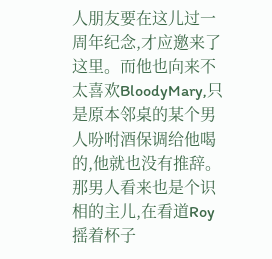人朋友要在这儿过一周年纪念,才应邀来了这里。而他也向来不太喜欢BloodyMary,只是原本邻桌的某个男人吩咐酒保调给他喝的,他就也没有推辞。那男人看来也是个识相的主儿,在看道Roy摇着杯子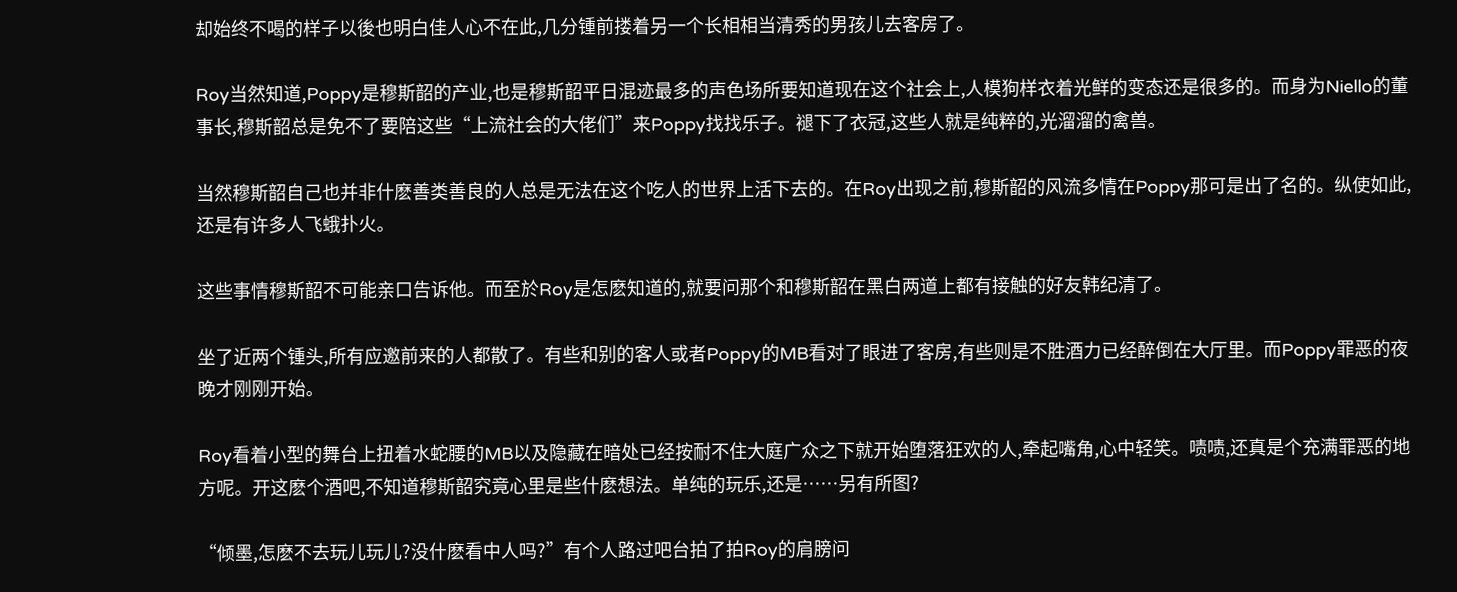却始终不喝的样子以後也明白佳人心不在此,几分锺前搂着另一个长相相当清秀的男孩儿去客房了。

Roy当然知道,Poppy是穆斯韶的产业,也是穆斯韶平日混迹最多的声色场所要知道现在这个社会上,人模狗样衣着光鲜的变态还是很多的。而身为Niello的董事长,穆斯韶总是免不了要陪这些“上流社会的大佬们”来Poppy找找乐子。褪下了衣冠,这些人就是纯粹的,光溜溜的禽兽。

当然穆斯韶自己也并非什麽善类善良的人总是无法在这个吃人的世界上活下去的。在Roy出现之前,穆斯韶的风流多情在Poppy那可是出了名的。纵使如此,还是有许多人飞蛾扑火。

这些事情穆斯韶不可能亲口告诉他。而至於Roy是怎麽知道的,就要问那个和穆斯韶在黑白两道上都有接触的好友韩纪清了。

坐了近两个锺头,所有应邀前来的人都散了。有些和别的客人或者Poppy的MB看对了眼进了客房,有些则是不胜酒力已经醉倒在大厅里。而Poppy罪恶的夜晚才刚刚开始。

Roy看着小型的舞台上扭着水蛇腰的MB以及隐藏在暗处已经按耐不住大庭广众之下就开始堕落狂欢的人,牵起嘴角,心中轻笑。啧啧,还真是个充满罪恶的地方呢。开这麽个酒吧,不知道穆斯韶究竟心里是些什麽想法。单纯的玩乐,还是……另有所图?

“倾墨,怎麽不去玩儿玩儿?没什麽看中人吗?”有个人路过吧台拍了拍Roy的肩膀问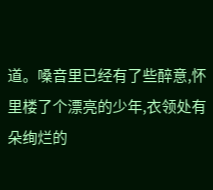道。嗓音里已经有了些醉意,怀里楼了个漂亮的少年,衣领处有朵绚烂的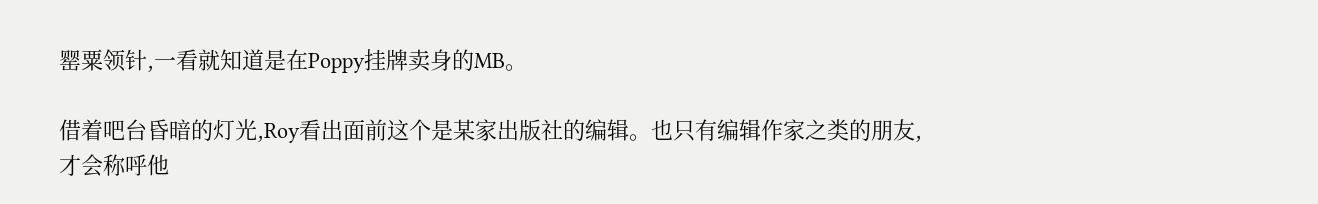罂粟领针,一看就知道是在Poppy挂牌卖身的MB。

借着吧台昏暗的灯光,Roy看出面前这个是某家出版社的编辑。也只有编辑作家之类的朋友,才会称呼他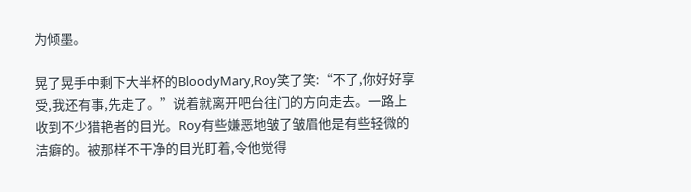为倾墨。

晃了晃手中剩下大半杯的BloodyMary,Roy笑了笑:“不了,你好好享受,我还有事,先走了。”说着就离开吧台往门的方向走去。一路上收到不少猎艳者的目光。Roy有些嫌恶地皱了皱眉他是有些轻微的洁癖的。被那样不干净的目光盯着,令他觉得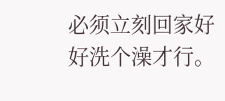必须立刻回家好好洗个澡才行。